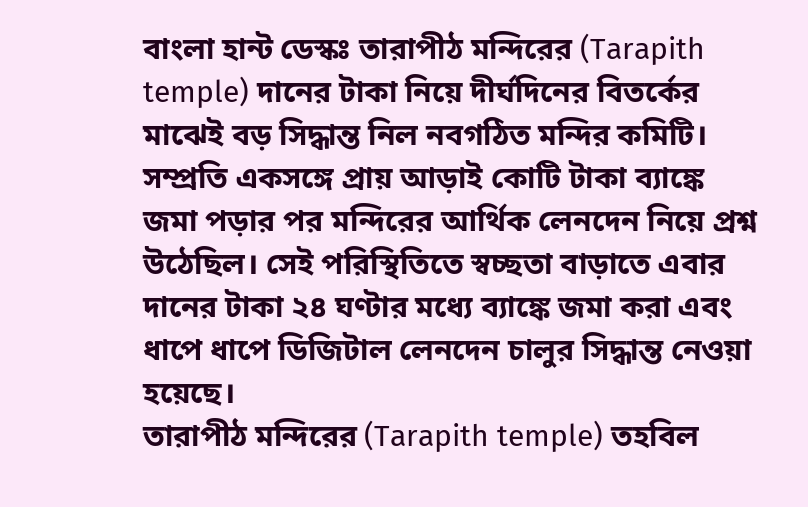বাংলা হান্ট ডেস্কঃ তারাপীঠ মন্দিরের (Tarapith temple) দানের টাকা নিয়ে দীর্ঘদিনের বিতর্কের মাঝেই বড় সিদ্ধান্ত নিল নবগঠিত মন্দির কমিটি। সম্প্রতি একসঙ্গে প্রায় আড়াই কোটি টাকা ব্যাঙ্কে জমা পড়ার পর মন্দিরের আর্থিক লেনদেন নিয়ে প্রশ্ন উঠেছিল। সেই পরিস্থিতিতে স্বচ্ছতা বাড়াতে এবার দানের টাকা ২৪ ঘণ্টার মধ্যে ব্যাঙ্কে জমা করা এবং ধাপে ধাপে ডিজিটাল লেনদেন চালুর সিদ্ধান্ত নেওয়া হয়েছে।
তারাপীঠ মন্দিরের (Tarapith temple) তহবিল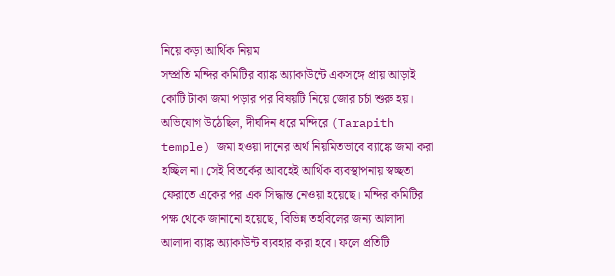নিয়ে কড়া আর্থিক নিয়ম
সম্প্রতি মন্দির কমিটির ব্যাঙ্ক অ্যাকাউন্টে একসঙ্গে প্রায় আড়াই কোটি টাকা জমা পড়ার পর বিষয়টি নিয়ে জোর চর্চা শুরু হয়। অভিযোগ উঠেছিল, দীর্ঘদিন ধরে মন্দিরে (Tarapith temple) জমা হওয়া দানের অর্থ নিয়মিতভাবে ব্যাঙ্কে জমা করা হচ্ছিল না। সেই বিতর্কের আবহেই আর্থিক ব্যবস্থাপনায় স্বচ্ছতা ফেরাতে একের পর এক সিদ্ধান্ত নেওয়া হয়েছে। মন্দির কমিটির পক্ষ থেকে জানানো হয়েছে, বিভিন্ন তহবিলের জন্য আলাদা আলাদা ব্যাঙ্ক অ্যাকাউন্ট ব্যবহার করা হবে। ফলে প্রতিটি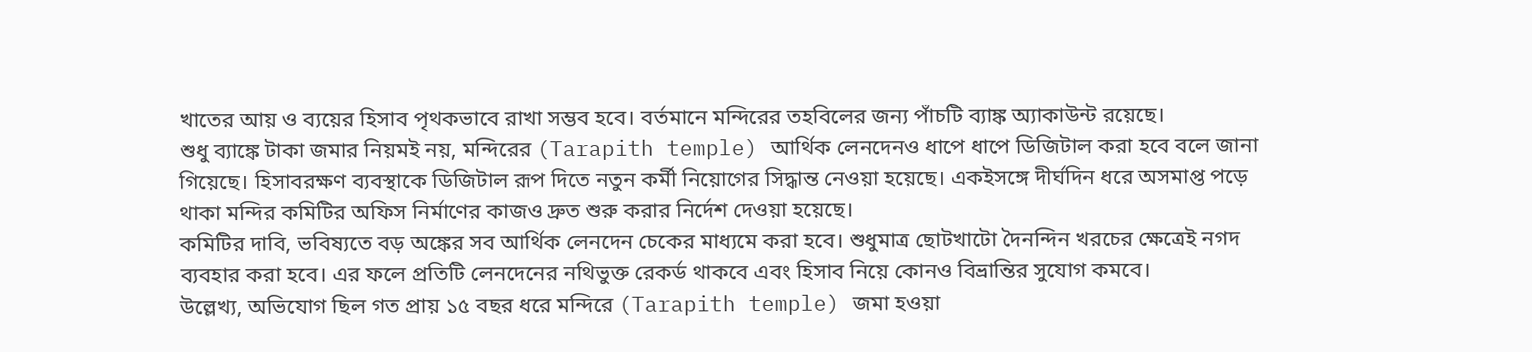খাতের আয় ও ব্যয়ের হিসাব পৃথকভাবে রাখা সম্ভব হবে। বর্তমানে মন্দিরের তহবিলের জন্য পাঁচটি ব্যাঙ্ক অ্যাকাউন্ট রয়েছে।
শুধু ব্যাঙ্কে টাকা জমার নিয়মই নয়, মন্দিরের (Tarapith temple) আর্থিক লেনদেনও ধাপে ধাপে ডিজিটাল করা হবে বলে জানা গিয়েছে। হিসাবরক্ষণ ব্যবস্থাকে ডিজিটাল রূপ দিতে নতুন কর্মী নিয়োগের সিদ্ধান্ত নেওয়া হয়েছে। একইসঙ্গে দীর্ঘদিন ধরে অসমাপ্ত পড়ে থাকা মন্দির কমিটির অফিস নির্মাণের কাজও দ্রুত শুরু করার নির্দেশ দেওয়া হয়েছে।
কমিটির দাবি, ভবিষ্যতে বড় অঙ্কের সব আর্থিক লেনদেন চেকের মাধ্যমে করা হবে। শুধুমাত্র ছোটখাটো দৈনন্দিন খরচের ক্ষেত্রেই নগদ ব্যবহার করা হবে। এর ফলে প্রতিটি লেনদেনের নথিভুক্ত রেকর্ড থাকবে এবং হিসাব নিয়ে কোনও বিভ্রান্তির সুযোগ কমবে।
উল্লেখ্য, অভিযোগ ছিল গত প্রায় ১৫ বছর ধরে মন্দিরে (Tarapith temple) জমা হওয়া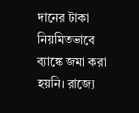দানের টাকা নিয়মিতভাবে ব্যাঙ্কে জমা করা হয়নি। রাজ্যে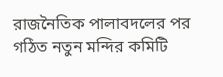রাজনৈতিক পালাবদলের পর গঠিত নতুন মন্দির কমিটি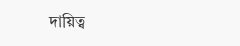দায়িত্ব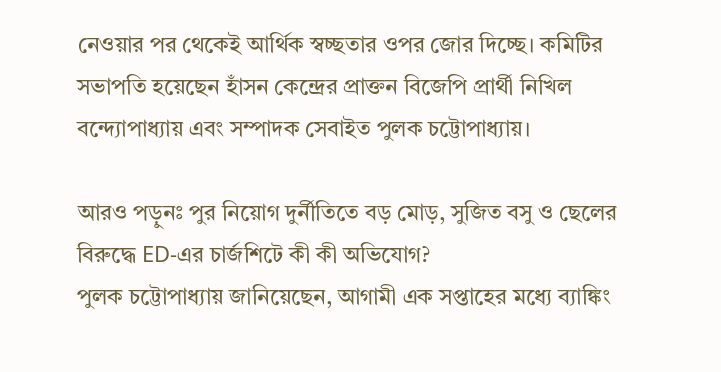নেওয়ার পর থেকেই আর্থিক স্বচ্ছতার ওপর জোর দিচ্ছে। কমিটির সভাপতি হয়েছেন হাঁসন কেন্দ্রের প্রাক্তন বিজেপি প্রার্থী নিখিল বন্দ্যোপাধ্যায় এবং সম্পাদক সেবাইত পুলক চট্টোপাধ্যায়।

আরও পড়ুনঃ পুর নিয়োগ দুর্নীতিতে বড় মোড়, সুজিত বসু ও ছেলের বিরুদ্ধে ED-এর চার্জশিটে কী কী অভিযোগ?
পুলক চট্টোপাধ্যায় জানিয়েছেন, আগামী এক সপ্তাহের মধ্যে ব্যাঙ্কিং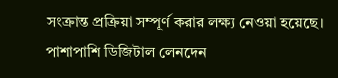সংক্রান্ত প্রক্রিয়া সম্পূর্ণ করার লক্ষ্য নেওয়া হয়েছে। পাশাপাশি ডিজিটাল লেনদেন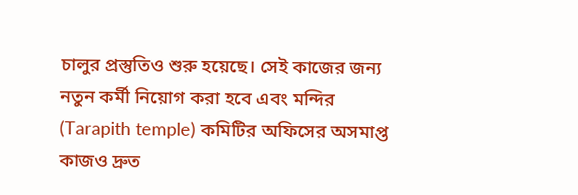চালুর প্রস্তুতিও শুরু হয়েছে। সেই কাজের জন্য নতুন কর্মী নিয়োগ করা হবে এবং মন্দির (Tarapith temple) কমিটির অফিসের অসমাপ্ত কাজও দ্রুত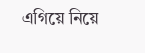এগিয়ে নিয়ে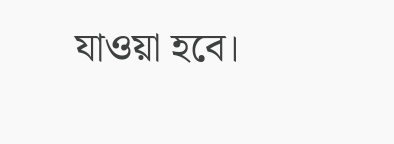যাওয়া হবে।